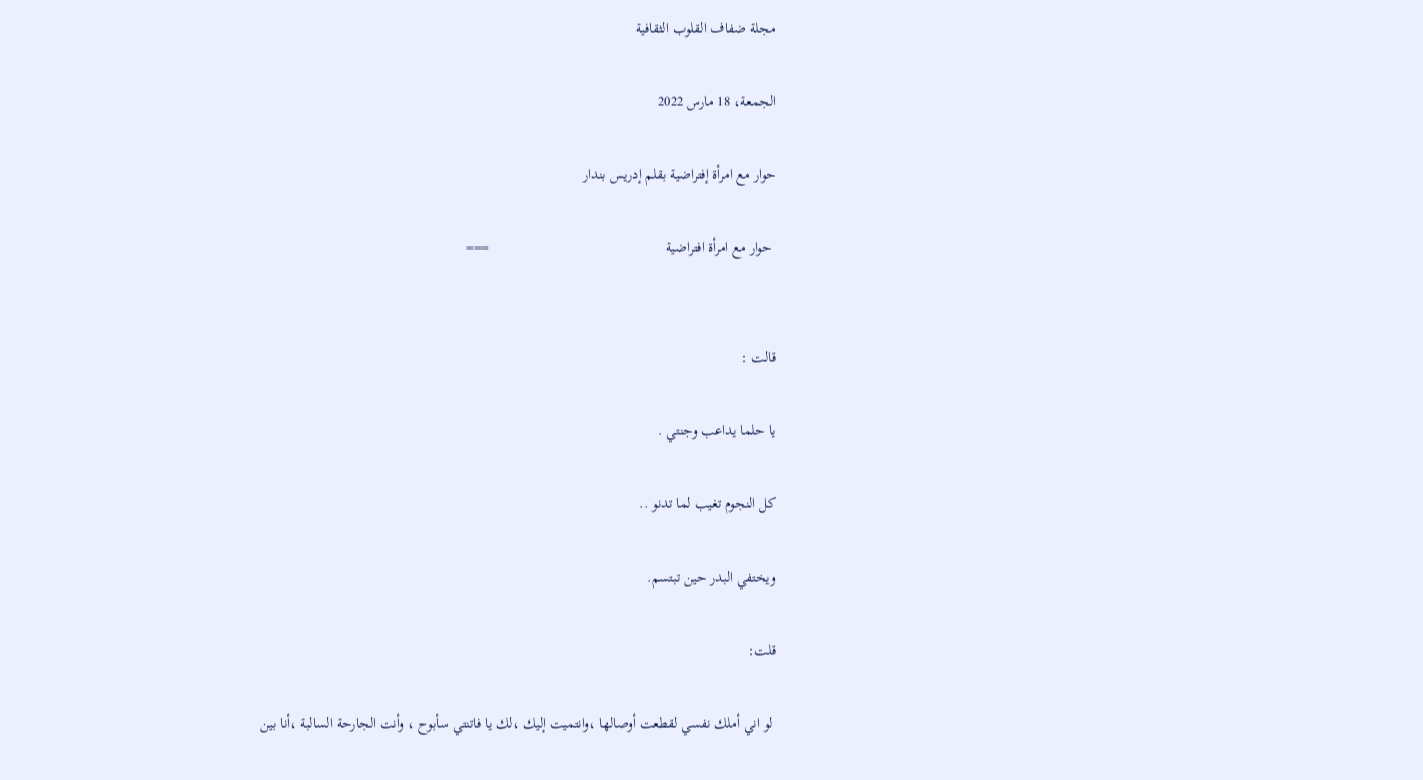مجلة ضفاف القلوب الثقافية

الجمعة، 18 مارس 2022

حوار مع امرأة إفتراضية بقلم إدريس بندار

 حوار مع امرأة افتراضية                                               ===


قالت :

يا حلما يداعب وجنتي .

كل النجوم تغيب لما تدنو ..

ويختفي البدر حين تبتسم.

قلت:

 لو اني أملك نفسي لقطعت أوصالها ،وانتميت إليك ،لك يا فاتنتي سأبوح ، وأنت الجارحة السالبة ،أنا بين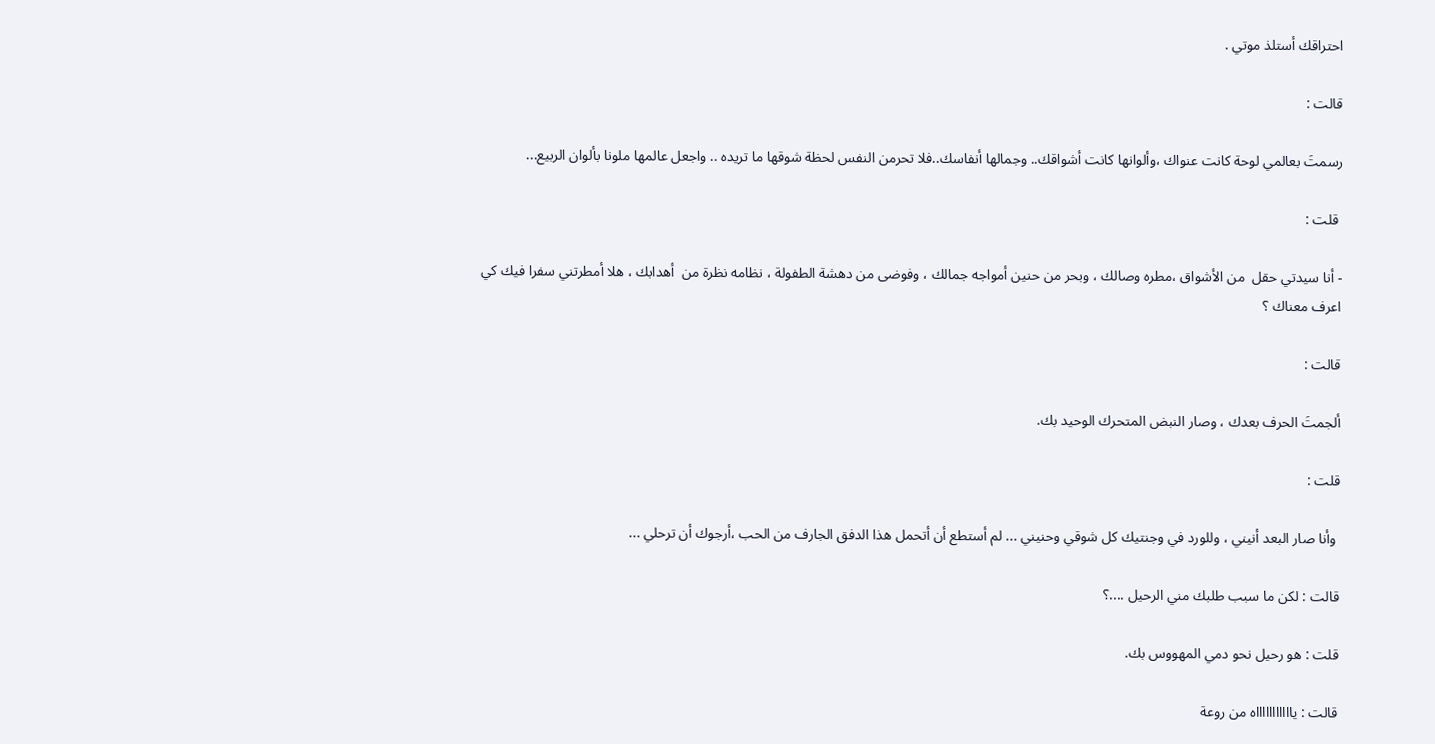احتراقك أستلذ موتي .

قالت :

رسمتَ بعالمي لوحة كانت عنواك ،وألوانها كانت أشواقك.. وجمالها أنفاسك..فلا تحرمن النفس لحظة شوقها ما تريده .. واجعل عالمها ملونا بألوان الربيع...

 قلت :

- أنا سيدتي حقل  من الأشواق ،مطره وصالك ، وبحر من حنين أمواجه جمالك ، وفوضى من دهشة الطفولة ، نظامه نظرة من  أهدابك ، هلا أمطرتني سفرا فيك كي اعرف معناك ؟

قالت :

ألجمتَ الحرف بعدك ، وصار النبض المتحرك الوحيد بك.

قلت :

 وأنا صار البعد أنيني ، وللورد في وجنتيك كل شوقي وحنيني ... لم أستطع أن أتحمل هذا الدفق الجارف من الحب ،أرجوك أن ترحلي ...

قالت : لكن ما سبب طلبك مني الرحيل ....؟

قلت : هو رحيل نحو دمي المهووس بك.

قالت : ياااااااااااه من روعة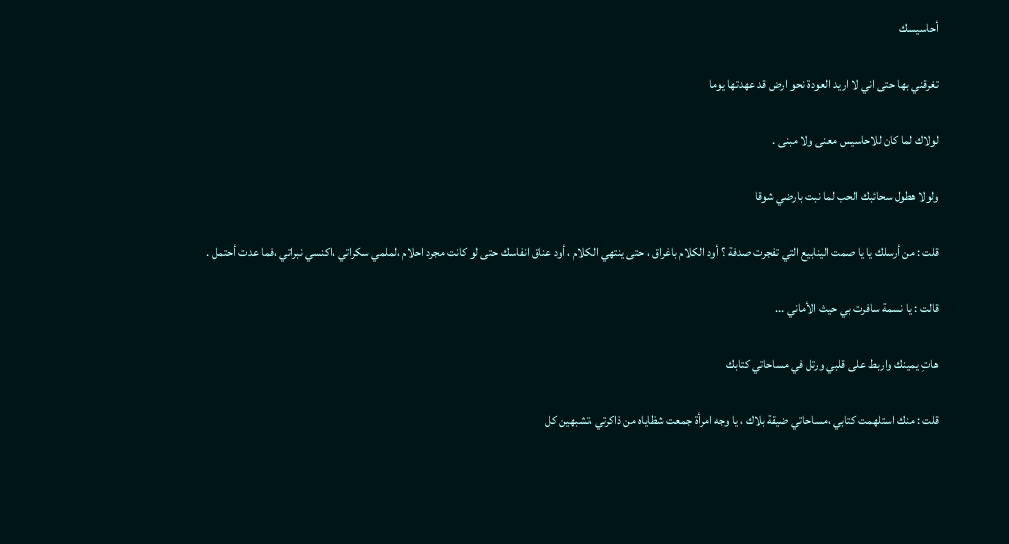أحاسيسك

تغرقني بها حتى اني لا اريد العودة نحو ارض قد عهدتها يوما

لولاك لما كان للاحاسيس معنى ولا مبنى .

ولولا هطول سحائبك الحب لما نبت بارضي شوقا

قلت : من أرسلك يا يا صمت الينابيع التي تفجرت صدفة ؟ أود الكلام باغراق ، حتى ينتهي الكلام ، أود عناق انفاسك حتى لو كانت مجرد احلام ،لملمي سكراتي ،اكنسي نبراتي ،فما عدت أحتمل .

قالت : يا نسمة سافرت بي حيث الأماني ...

هاتِ يمينك واربط على قلبي ورتل في مساحاتي كتابك

قلت : منك استلهمت كتابي ،مساحاتي ضيقة بلاك ، يا وجه امرأة جمعت شظاياه من ذاكرتي ،تشبهين كل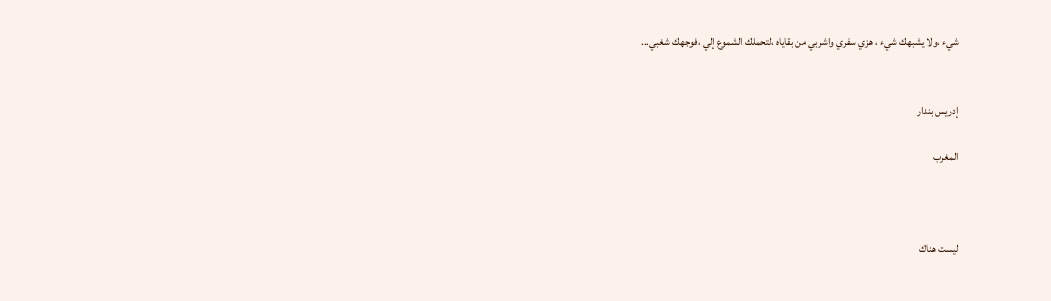شيء ،ولا يشبهك شيء ، هزي سفري واشربي من بقاياه ،لتحملك الشموع إلي ،فوجهك شغبي...


إدريس بندار

المغرب



ليست هناك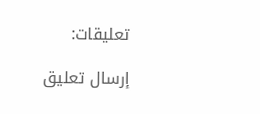تعليقات:

إرسال تعليق